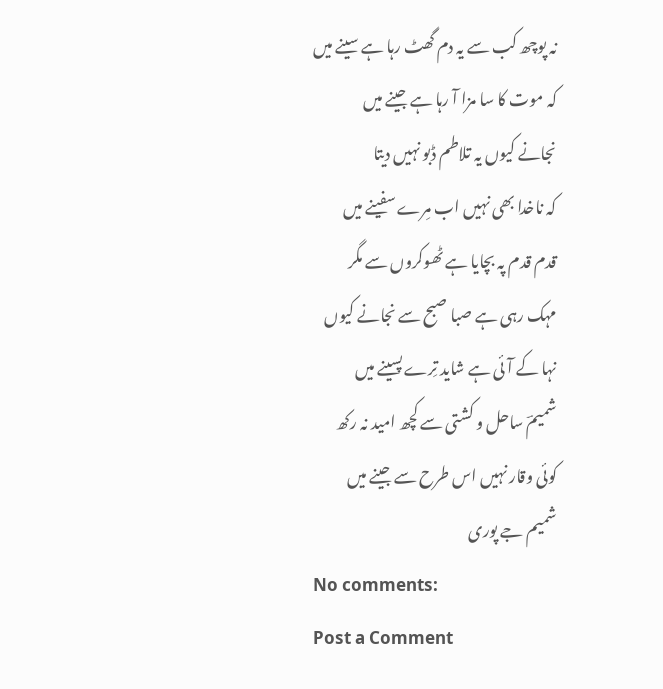نہ پوچھ کب سے یہ دم گھٹ رہا ہے سینے میں
کہ موت کا سا مزا آ رہا ہے جینے میں
نجانے کیوں یہ تلاطم ڈبو نہیں دیتا
کہ ناخدا بھی نہیں اب مِرے سفینے میں
قدم قدم پہ بچایا ہے ٹھوکروں سے مگر
مہک رہی ہے صبا صبح سے نجانے کیوں
نہا کے آئی ہے شاید تِرے پسینے میں
شمیمؔ ساحل و کشتی سے کچھ امید نہ رکھ
کوئی وقار نہیں اس طرح سے جینے میں
شمیم جے پوری
No comments:
Post a Comment